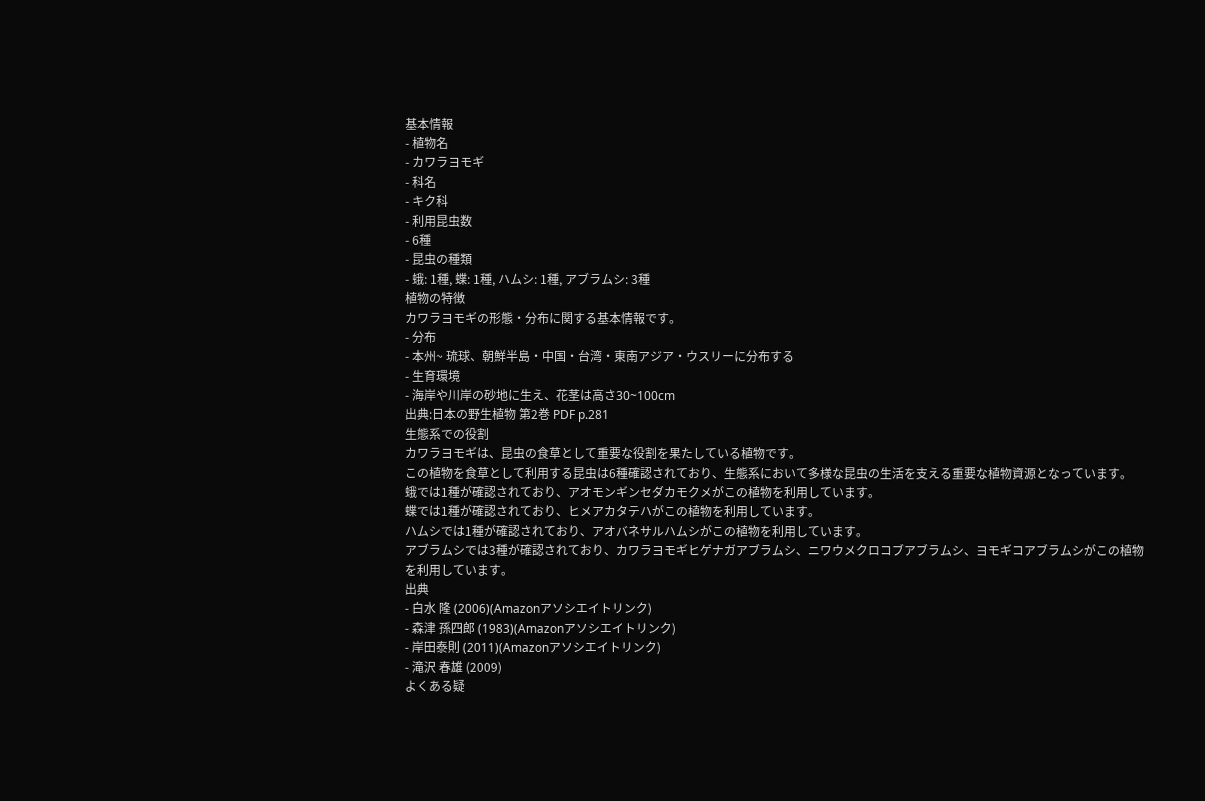基本情報
- 植物名
- カワラヨモギ
- 科名
- キク科
- 利用昆虫数
- 6種
- 昆虫の種類
- 蛾: 1種, 蝶: 1種, ハムシ: 1種, アブラムシ: 3種
植物の特徴
カワラヨモギの形態・分布に関する基本情報です。
- 分布
- 本州~ 琉球、朝鮮半島・中国・台湾・東南アジア・ウスリーに分布する
- 生育環境
- 海岸や川岸の砂地に生え、花茎は高さ30~100cm
出典:日本の野生植物 第2巻 PDF p.281
生態系での役割
カワラヨモギは、昆虫の食草として重要な役割を果たしている植物です。
この植物を食草として利用する昆虫は6種確認されており、生態系において多様な昆虫の生活を支える重要な植物資源となっています。
蛾では1種が確認されており、アオモンギンセダカモクメがこの植物を利用しています。
蝶では1種が確認されており、ヒメアカタテハがこの植物を利用しています。
ハムシでは1種が確認されており、アオバネサルハムシがこの植物を利用しています。
アブラムシでは3種が確認されており、カワラヨモギヒゲナガアブラムシ、ニワウメクロコブアブラムシ、ヨモギコアブラムシがこの植物を利用しています。
出典
- 白水 隆 (2006)(Amazonアソシエイトリンク)
- 森津 孫四郎 (1983)(Amazonアソシエイトリンク)
- 岸田泰則 (2011)(Amazonアソシエイトリンク)
- 滝沢 春雄 (2009)
よくある疑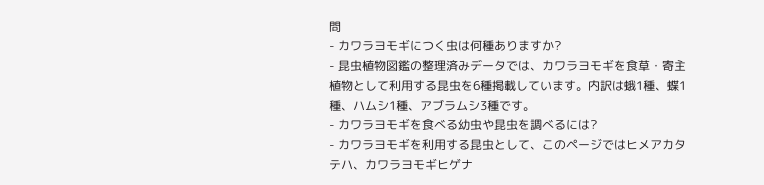問
- カワラヨモギにつく虫は何種ありますか?
- 昆虫植物図鑑の整理済みデータでは、カワラヨモギを食草・寄主植物として利用する昆虫を6種掲載しています。内訳は蛾1種、蝶1種、ハムシ1種、アブラムシ3種です。
- カワラヨモギを食べる幼虫や昆虫を調べるには?
- カワラヨモギを利用する昆虫として、このページではヒメアカタテハ、カワラヨモギヒゲナ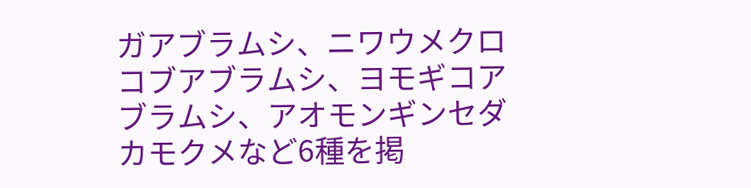ガアブラムシ、ニワウメクロコブアブラムシ、ヨモギコアブラムシ、アオモンギンセダカモクメなど6種を掲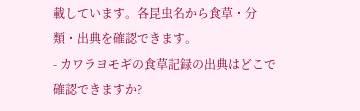載しています。各昆虫名から食草・分類・出典を確認できます。
- カワラヨモギの食草記録の出典はどこで確認できますか?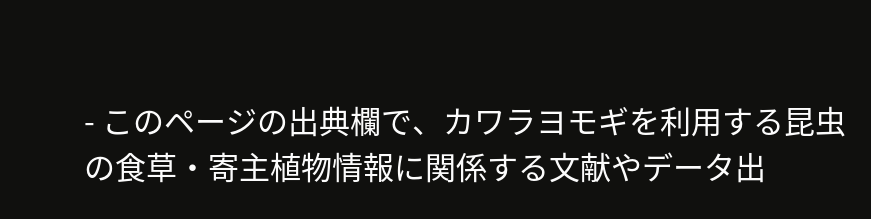- このページの出典欄で、カワラヨモギを利用する昆虫の食草・寄主植物情報に関係する文献やデータ出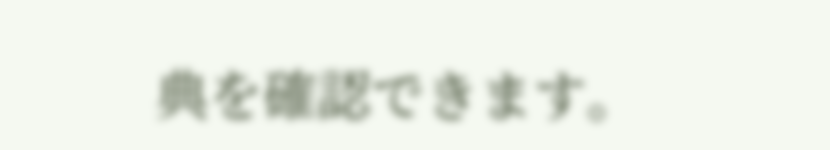典を確認できます。